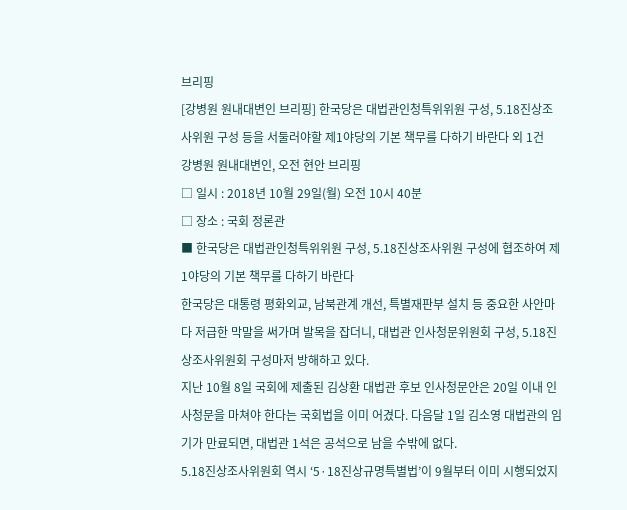브리핑
[강병원 원내대변인 브리핑] 한국당은 대법관인청특위위원 구성, 5.18진상조사위원 구성 등을 서둘러야할 제1야당의 기본 책무를 다하기 바란다 외 1건
강병원 원내대변인, 오전 현안 브리핑
□ 일시 : 2018년 10월 29일(월) 오전 10시 40분
□ 장소 : 국회 정론관
■ 한국당은 대법관인청특위위원 구성, 5.18진상조사위원 구성에 협조하여 제1야당의 기본 책무를 다하기 바란다
한국당은 대통령 평화외교, 남북관계 개선, 특별재판부 설치 등 중요한 사안마다 저급한 막말을 써가며 발목을 잡더니, 대법관 인사청문위원회 구성, 5.18진상조사위원회 구성마저 방해하고 있다.
지난 10월 8일 국회에 제출된 김상환 대법관 후보 인사청문안은 20일 이내 인사청문을 마쳐야 한다는 국회법을 이미 어겼다. 다음달 1일 김소영 대법관의 임기가 만료되면, 대법관 1석은 공석으로 남을 수밖에 없다.
5.18진상조사위원회 역시 ‘5·18진상규명특별법’이 9월부터 이미 시행되었지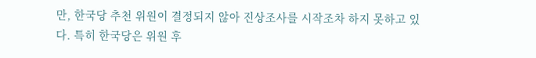만, 한국당 추천 위원이 결정되지 않아 진상조사를 시작조차 하지 못하고 있다. 특히 한국당은 위원 후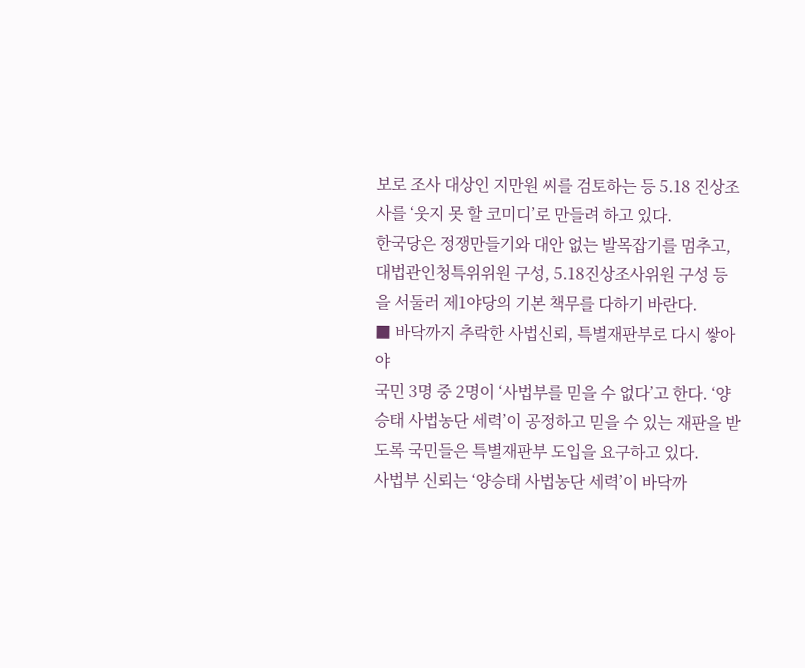보로 조사 대상인 지만원 씨를 검토하는 등 5.18 진상조사를 ‘웃지 못 할 코미디’로 만들려 하고 있다.
한국당은 정쟁만들기와 대안 없는 발목잡기를 멈추고, 대법관인청특위위원 구성, 5.18진상조사위원 구성 등을 서둘러 제1야당의 기본 책무를 다하기 바란다.
■ 바닥까지 추락한 사법신뢰, 특별재판부로 다시 쌓아야
국민 3명 중 2명이 ‘사법부를 믿을 수 없다’고 한다. ‘양승태 사법농단 세력’이 공정하고 믿을 수 있는 재판을 받도록 국민들은 특별재판부 도입을 요구하고 있다.
사법부 신뢰는 ‘양승태 사법농단 세력’이 바닥까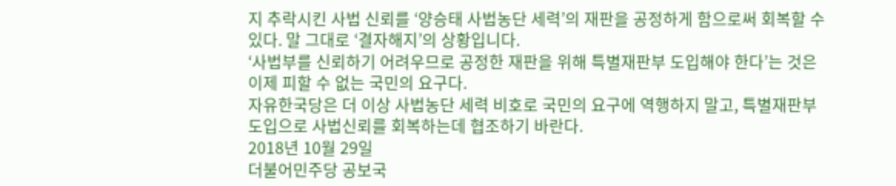지 추락시킨 사법 신뢰를 ‘양승태 사법농단 세력’의 재판을 공정하게 함으로써 회복할 수 있다. 말 그대로 ‘결자해지’의 상황입니다.
‘사법부를 신뢰하기 어려우므로 공정한 재판을 위해 특별재판부 도입해야 한다’는 것은 이제 피할 수 없는 국민의 요구다.
자유한국당은 더 이상 사법농단 세력 비호로 국민의 요구에 역행하지 말고, 특별재판부 도입으로 사법신뢰를 회복하는데 협조하기 바란다.
2018년 10월 29일
더불어민주당 공보국